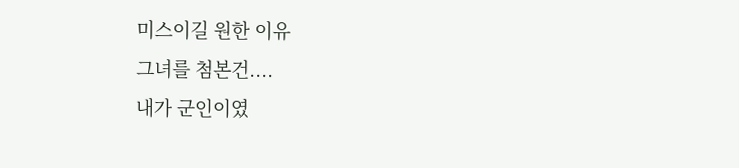미스이길 원한 이유
그녀를 첨본건....
내가 군인이였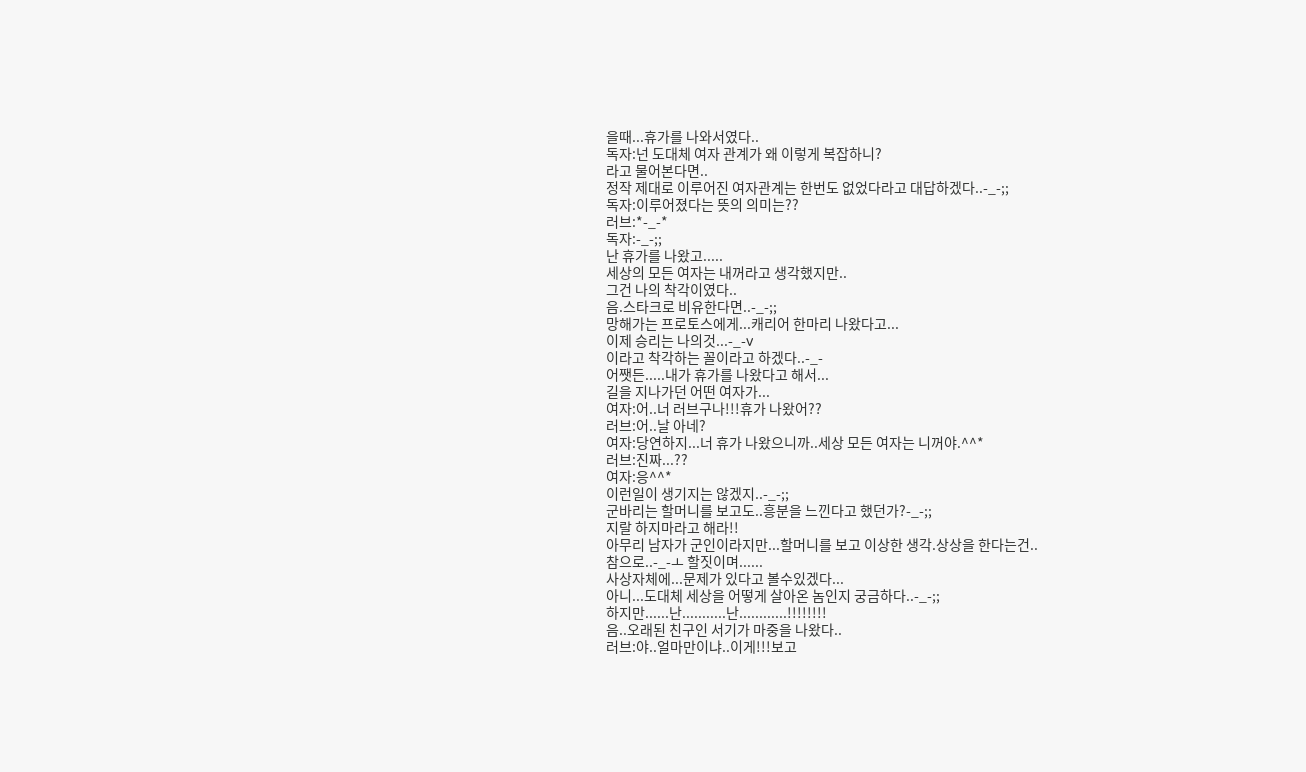을때...휴가를 나와서였다..
독자:넌 도대체 여자 관계가 왜 이렇게 복잡하니?
라고 물어본다면..
정작 제대로 이루어진 여자관계는 한번도 없었다라고 대답하겠다..-_-;;
독자:이루어졌다는 뜻의 의미는??
러브:*-_-*
독자:-_-;;
난 휴가를 나왔고.....
세상의 모든 여자는 내꺼라고 생각했지만..
그건 나의 착각이였다..
음.스타크로 비유한다면..-_-;;
망해가는 프로토스에게...캐리어 한마리 나왔다고...
이제 승리는 나의것...-_-v
이라고 착각하는 꼴이라고 하겠다..-_-
어쨋든.....내가 휴가를 나왔다고 해서...
길을 지나가던 어떤 여자가...
여자:어..너 러브구나!!!휴가 나왔어??
러브:어..날 아네?
여자:당연하지...너 휴가 나왔으니까..세상 모든 여자는 니꺼야.^^*
러브:진짜...??
여자:응^^*
이런일이 생기지는 않겠지..-_-;;
군바리는 할머니를 보고도..흥분을 느낀다고 했던가?-_-;;
지랄 하지마라고 해라!!
아무리 남자가 군인이라지만...할머니를 보고 이상한 생각.상상을 한다는건..
참으로..-_-ㅗ 할짓이며......
사상자체에...문제가 있다고 볼수있겠다...
아니...도대체 세상을 어떻게 살아온 놈인지 궁금하다..-_-;;
하지만......난...........난............!!!!!!!!
음..오래된 친구인 서기가 마중을 나왔다..
러브:야..얼마만이냐..이게!!!보고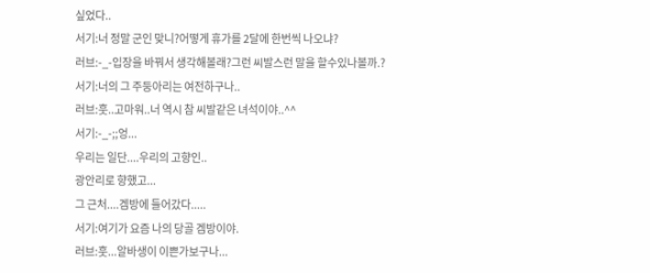싶었다..
서기:너 정말 군인 맞니?어떻게 휴가를 2달에 한번씩 나오냐?
러브:-_-입장을 바꿔서 생각해볼래?그런 씨발스런 말을 할수있나볼까.?
서기:너의 그 주둥아리는 여전하구나..
러브:훗..고마워..너 역시 참 씨발같은 녀석이야..^^
서기:-_-;;엉...
우리는 일단....우리의 고향인..
광안리로 향했고...
그 근처....겜방에 들어갔다.....
서기:여기가 요즘 나의 당골 겜방이야.
러브:훗...알바생이 이쁜가보구나...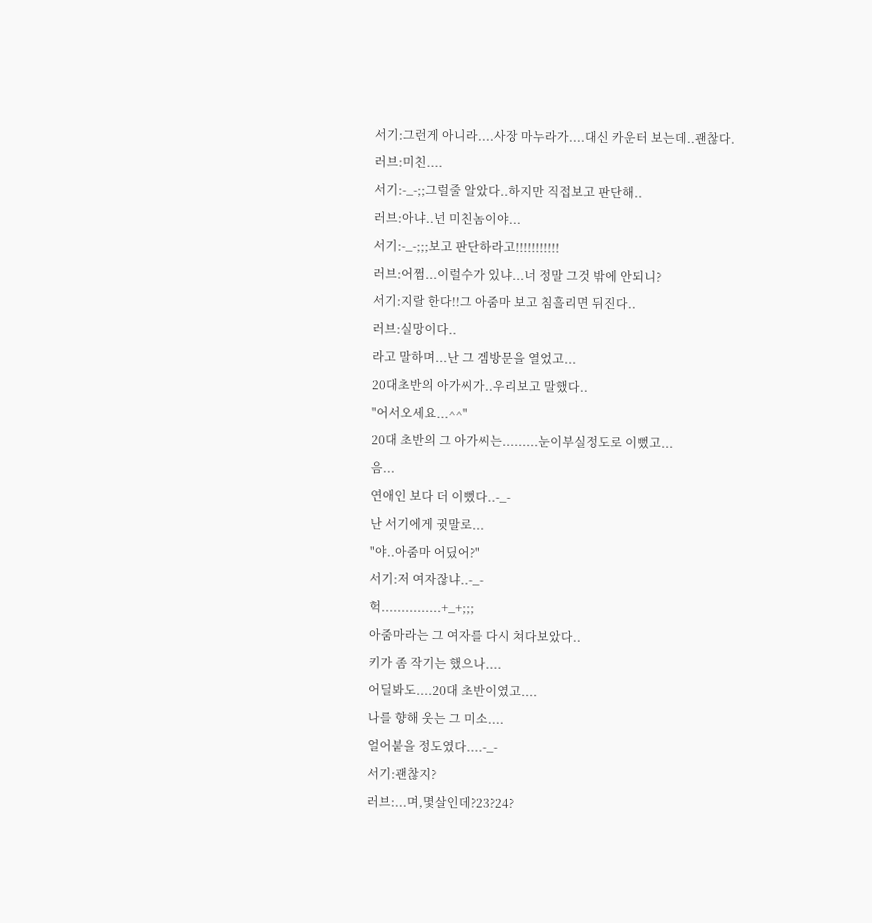서기:그런게 아니라....사장 마누라가....대신 카운터 보는데..괜찮다.
러브:미친....
서기:-_-;;그럴줄 알았다..하지만 직접보고 판단해..
러브:아냐..넌 미친놈이야...
서기:-_-;;;보고 판단하라고!!!!!!!!!!!
러브:어쩜...이럴수가 있냐...너 정말 그것 밖에 안되니?
서기:지랄 한다!!그 아줌마 보고 침흘리면 뒤진다..
러브:실망이다..
라고 말하며...난 그 겜방문을 열었고...
20대초반의 아가씨가..우리보고 말했다..
"어서오세요...^^"
20대 초반의 그 아가씨는.........눈이부실정도로 이뻤고...
음...
연애인 보다 더 이뻤다..-_-
난 서기에게 귓말로...
"야..아줌마 어딨어?"
서기:저 여자잖냐..-_-
헉...............+_+;;;
아줌마라는 그 여자를 다시 쳐다보았다..
키가 좀 작기는 했으나....
어딜봐도....20대 초반이였고....
나를 향해 웃는 그 미소....
얼어붙을 정도였다....-_-
서기:괜찮지?
러브:...며,몇살인데?23?24?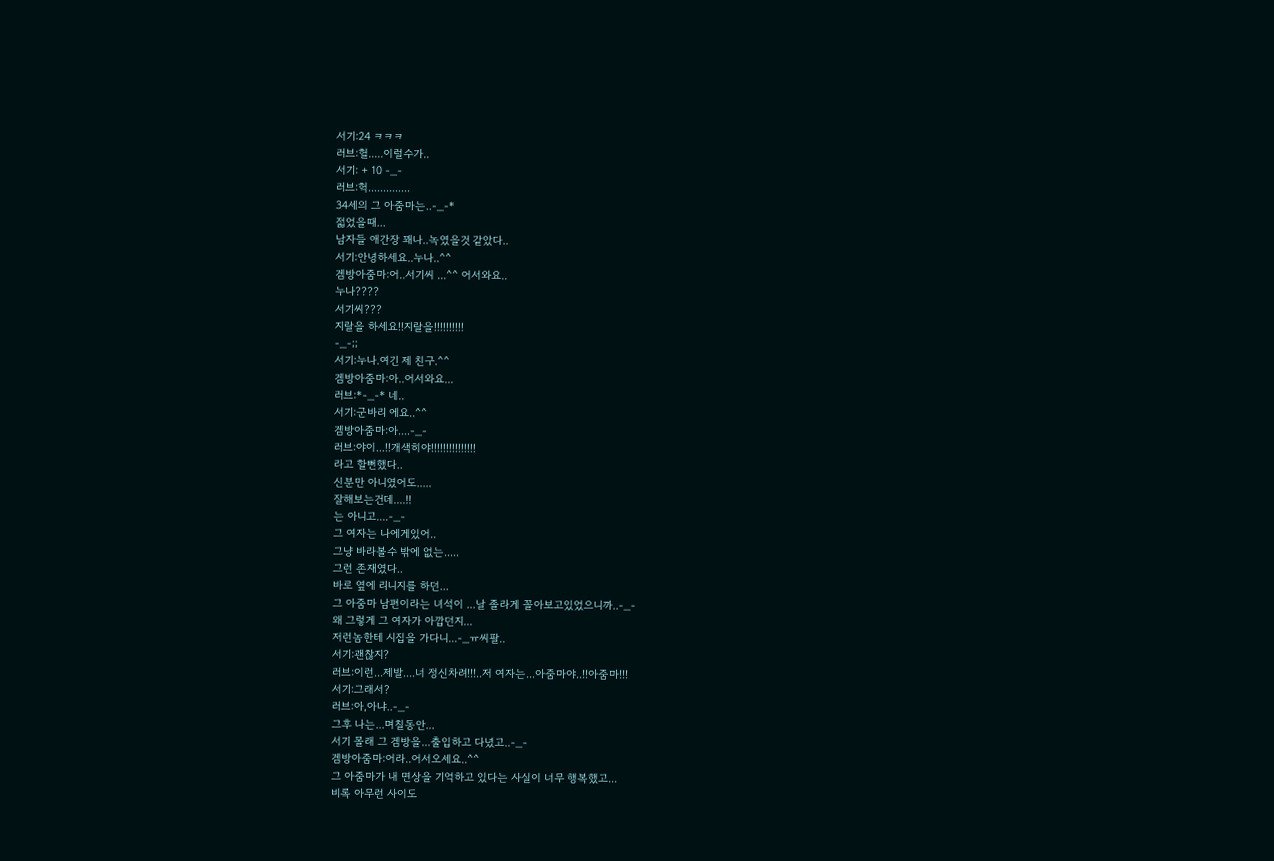서기:24 ㅋㅋㅋ
러브:헐.....이럴수가..
서기: + 10 -_-
러브:헉..............
34세의 그 아줌마는..-_-*
젋었을때...
남자들 애간장 꽤나..녹였을것 같았다..
서기:안녕하세요..누나..^^
겜방아줌마:어..서기씨 ...^^ 어서와요..
누나????
서기씨???
지랄을 하세요!!지랄을!!!!!!!!!!
-_-;;
서기:누나.여긴 제 친구.^^
겜방아줌마:아..어서와요...
러브:*-_-* 네..
서기:군바리 에요..^^
겜방아줌마:아....-_-
러브:야이...!!개색히야!!!!!!!!!!!!!!!
라고 할뻔했다..
신분만 아니였어도.....
잘해보는건데....!!
는 아니고....-_-
그 여자는 나에게있어..
그냥 바라볼수 밖에 없는.....
그런 존재였다..
바로 옆에 리니지를 하던...
그 아줌마 남편이라는 녀석이 ...날 졸라게 꼴아보고있었으니까..-_-
왜 그렇게 그 여자가 아깝던지...
저런놈한테 시집을 가다니...-_ㅠ씨팔..
서기:괜찮지?
러브:이런...제발....너 정신차려!!!..저 여자는...아줌마야..!!아줌마!!!
서기:그래서?
러브:아,아냐..-_-
그후 나는...며칠동안...
서기 몰래 그 겜방을...출입하고 다녔고..-_-
겜방아줌마:어라..어서오세요..^^
그 아줌마가 내 면상을 기억하고 있다는 사실이 너무 행복했고...
비록 아무런 사이도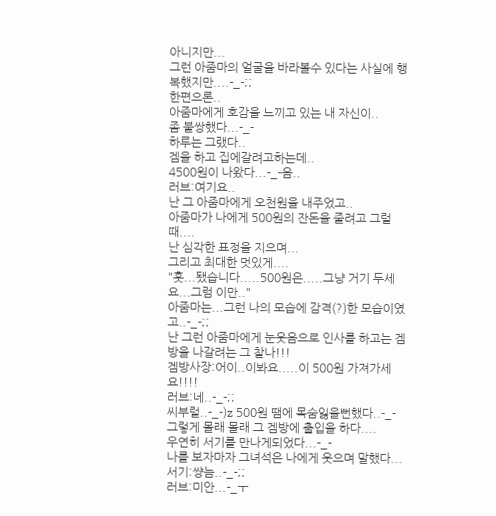아니지만...
그런 아줌마의 얼굴을 바라볼수 있다는 사실에 행복했지만....-_-;;
한편으론..
아줌마에게 호감을 느끼고 있는 내 자신이..
좀 불쌍했다...-_-
하루는 그랬다..
겜을 하고 집에갈려고하는데..
4500원이 나왔다...-_-음..
러브:여기요..
난 그 아줌마에게 오천원을 내주었고..
아줌마가 나에게 500원의 잔돈을 줄려고 그럴때....
난 심각한 표정을 지으며...
그리고 최대한 멋있게....
"훗...됐습니다.....500원은.....그냥 거기 두세요...그럼 이만.."
아줌마는...그런 나의 모습에 감격(?)한 모습이였고..-_-;;
난 그런 아줌마에게 눈웃음으로 인사를 하고는 겜방을 나갈려는 그 찰나!!!
겜방사장:어이..이봐요.....이 500원 가져가세요!!!!
러브:네..-_-;;
씨부럴..-_-)z 500원 땜에 목숨잃을뻔했다..-_-
그렇게 몰래 몰래 그 겜방에 출입을 하다....
우연히 서기를 만나게되었다...-_-
나를 보자마자 그녀석은 나에게 웃으며 말했다...
서기:썅늠..-_-;;
러브:미안...-_ㅜ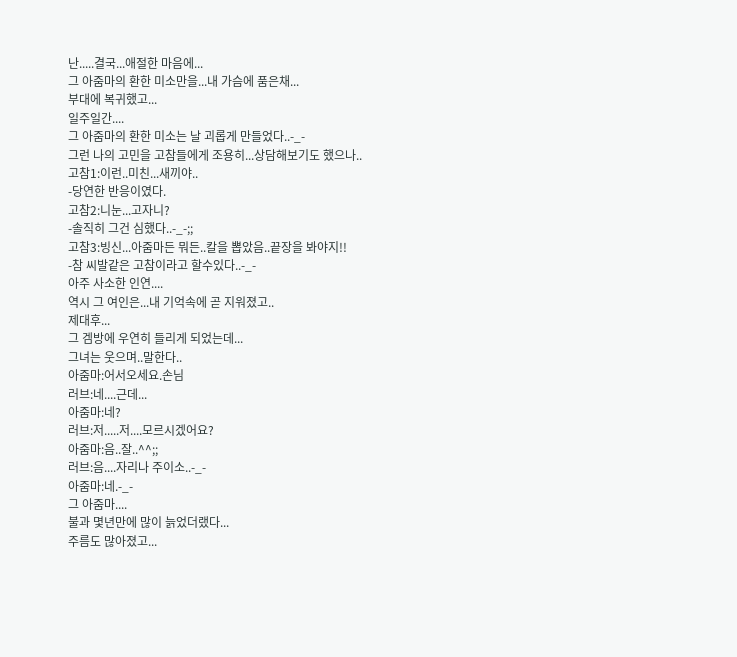난.....결국...애절한 마음에...
그 아줌마의 환한 미소만을...내 가슴에 품은채...
부대에 복귀했고...
일주일간....
그 아줌마의 환한 미소는 날 괴롭게 만들었다..-_-
그런 나의 고민을 고참들에게 조용히...상담해보기도 했으나..
고참1:이런..미친...새끼야..
-당연한 반응이였다.
고참2:니눈...고자니?
-솔직히 그건 심했다..-_-;;
고참3:빙신...아줌마든 뭐든..칼을 뽑았음..끝장을 봐야지!!
-참 씨발같은 고참이라고 할수있다..-_-
아주 사소한 인연....
역시 그 여인은...내 기억속에 곧 지워졌고..
제대후...
그 겜방에 우연히 들리게 되었는데...
그녀는 웃으며..말한다..
아줌마:어서오세요.손님
러브:네....근데...
아줌마:네?
러브:저.....저....모르시겠어요?
아줌마:음..잘..^^;;
러브:음....자리나 주이소..-_-
아줌마:네.-_-
그 아줌마....
불과 몇년만에 많이 늙었더랬다...
주름도 많아졌고...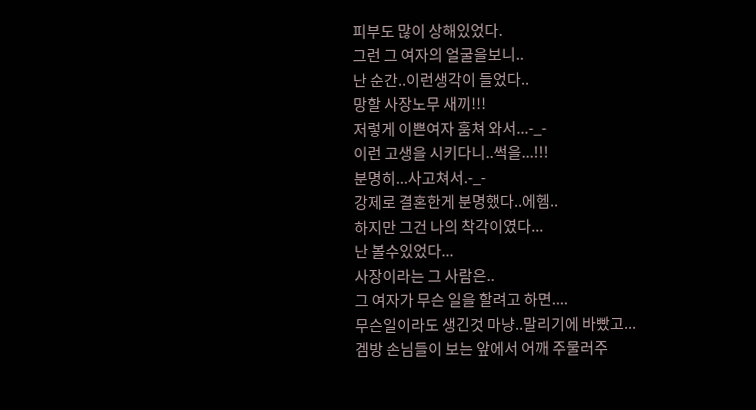피부도 많이 상해있었다.
그런 그 여자의 얼굴을보니..
난 순간..이런생각이 들었다..
망할 사장노무 새끼!!!
저렇게 이쁜여자 훔쳐 와서...-_-
이런 고생을 시키다니..썩을...!!!
분명히...사고쳐서.-_-
강제로 결혼한게 분명했다..에헴..
하지만 그건 나의 착각이였다...
난 볼수있었다...
사장이라는 그 사람은..
그 여자가 무슨 일을 할려고 하면....
무슨일이라도 생긴것 마냥..말리기에 바빴고...
겜방 손님들이 보는 앞에서 어깨 주물러주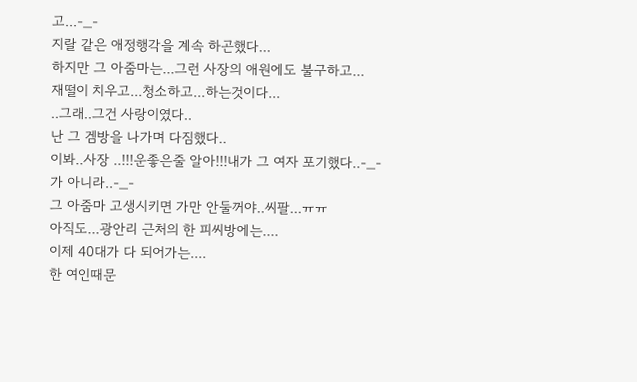고...-_-
지랄 같은 애정행각을 계속 하곤했다...
하지만 그 아줌마는...그런 사장의 애원에도 불구하고...
재떨이 치우고...청소하고...하는것이다...
..그래..그건 사랑이였다..
난 그 겜방을 나가며 다짐했다..
이봐..사장 ..!!!운좋은줄 알아!!!내가 그 여자 포기했다..-_-
가 아니라..-_-
그 아줌마 고생시키면 가만 안둘꺼야..씨팔...ㅠㅠ
아직도...광안리 근처의 한 피씨방에는....
이제 40대가 다 되어가는....
한 여인때문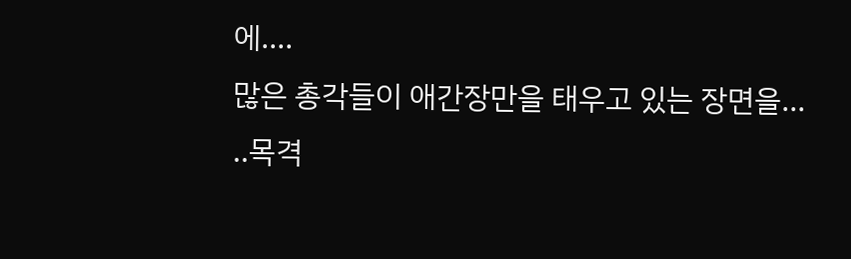에....
많은 총각들이 애간장만을 태우고 있는 장면을...
..목격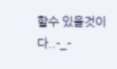할수 있을것이다..-_-